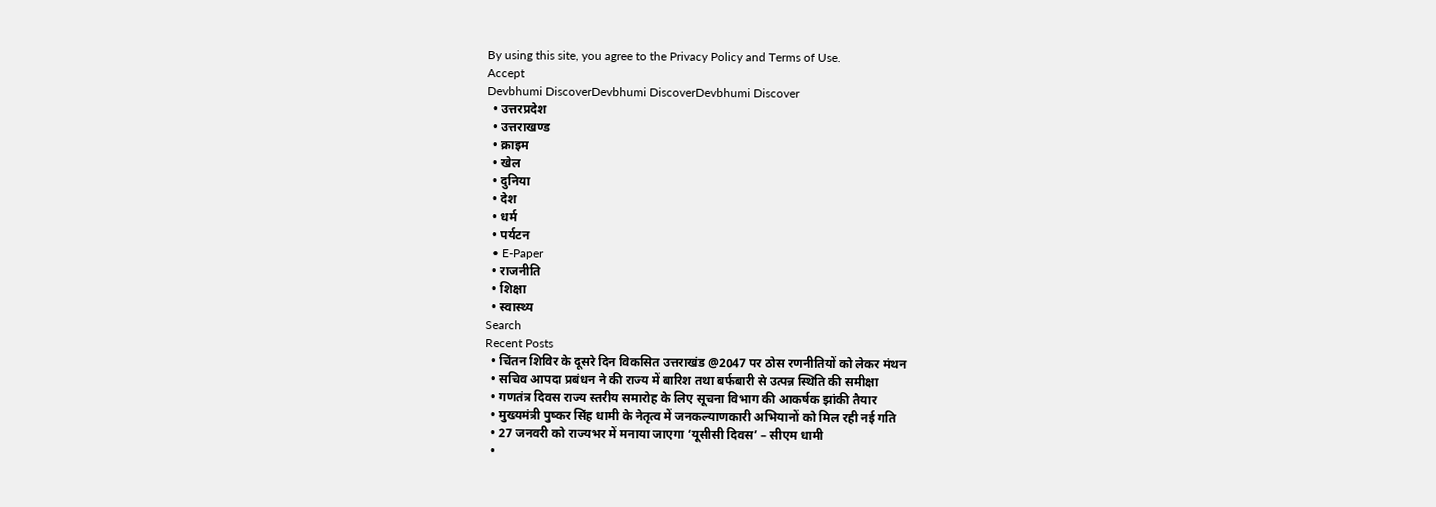By using this site, you agree to the Privacy Policy and Terms of Use.
Accept
Devbhumi DiscoverDevbhumi DiscoverDevbhumi Discover
  • उत्तरप्रदेश
  • उत्तराखण्ड
  • क्राइम
  • खेल
  • दुनिया
  • देश
  • धर्म
  • पर्यटन
  • E-Paper
  • राजनीति
  • शिक्षा
  • स्वास्थ्य
Search
Recent Posts
  • चिंतन शिविर के दूसरे दिन विकसित उत्तराखंड @2047 पर ठोस रणनीतियों को लेकर मंथन
  • सचिव आपदा प्रबंधन ने की राज्य में बारिश तथा बर्फबारी से उत्पन्न स्थिति की समीक्षा
  • गणतंत्र दिवस राज्य स्तरीय समारोह के लिए सूचना विभाग की आकर्षक झांकी तैयार
  • मुख्यमंत्री पुष्कर सिंह धामी के नेतृत्व में जनकल्याणकारी अभियानों को मिल रही नई गति
  • 27 जनवरी को राज्यभर में मनाया जाएगा ‘यूसीसी दिवस’ – सीएम धामी
  •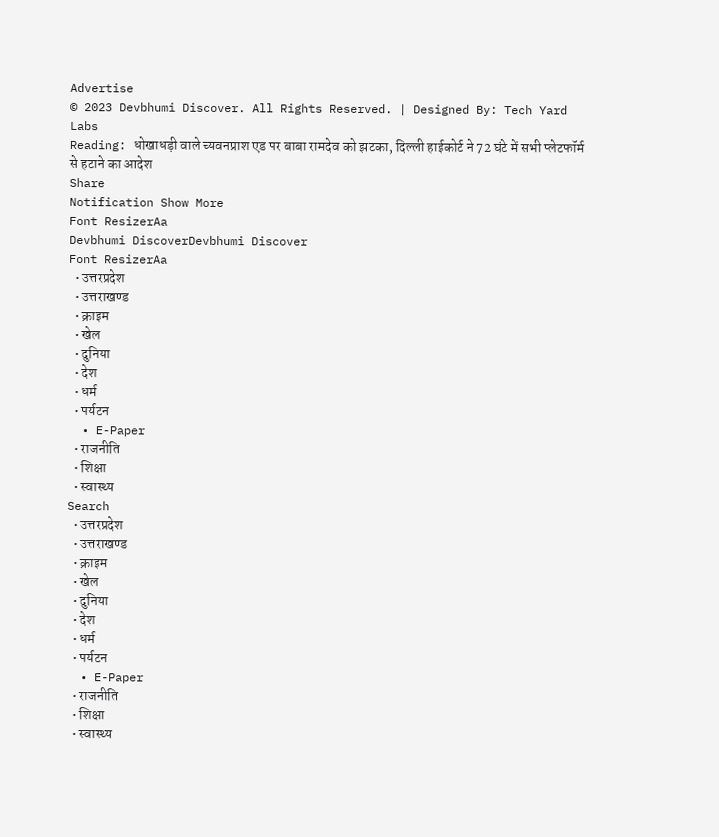Advertise
© 2023 Devbhumi Discover. All Rights Reserved. | Designed By: Tech Yard Labs
Reading: धोखाधड़ी वाले च्यवनप्राश एड पर बाबा रामदेव को झटका, दिल्ली हाईकोर्ट ने 72 घंटे में सभी प्लेटफॉर्म से हटाने का आदेश
Share
Notification Show More
Font ResizerAa
Devbhumi DiscoverDevbhumi Discover
Font ResizerAa
  • उत्तरप्रदेश
  • उत्तराखण्ड
  • क्राइम
  • खेल
  • दुनिया
  • देश
  • धर्म
  • पर्यटन
  • E-Paper
  • राजनीति
  • शिक्षा
  • स्वास्थ्य
Search
  • उत्तरप्रदेश
  • उत्तराखण्ड
  • क्राइम
  • खेल
  • दुनिया
  • देश
  • धर्म
  • पर्यटन
  • E-Paper
  • राजनीति
  • शिक्षा
  • स्वास्थ्य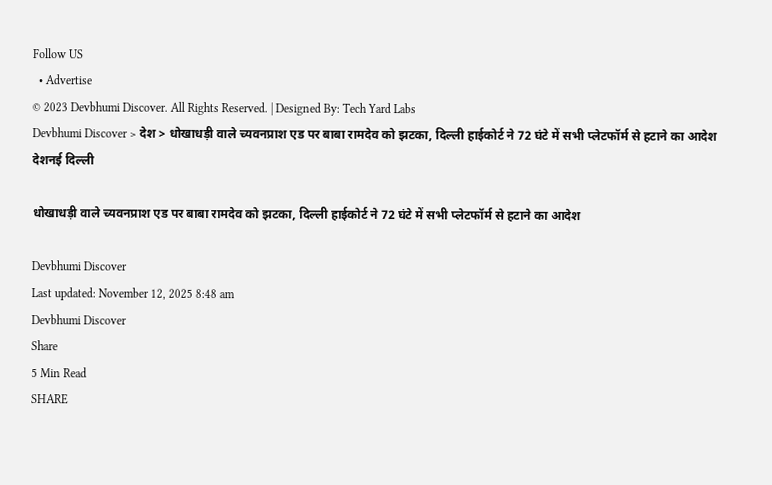Follow US
  • Advertise
© 2023 Devbhumi Discover. All Rights Reserved. | Designed By: Tech Yard Labs
Devbhumi Discover > देश > धोखाधड़ी वाले च्यवनप्राश एड पर बाबा रामदेव को झटका, दिल्ली हाईकोर्ट ने 72 घंटे में सभी प्लेटफॉर्म से हटाने का आदेश
देशनई दिल्ली

धोखाधड़ी वाले च्यवनप्राश एड पर बाबा रामदेव को झटका, दिल्ली हाईकोर्ट ने 72 घंटे में सभी प्लेटफॉर्म से हटाने का आदेश

Devbhumi Discover
Last updated: November 12, 2025 8:48 am
Devbhumi Discover
Share
5 Min Read
SHARE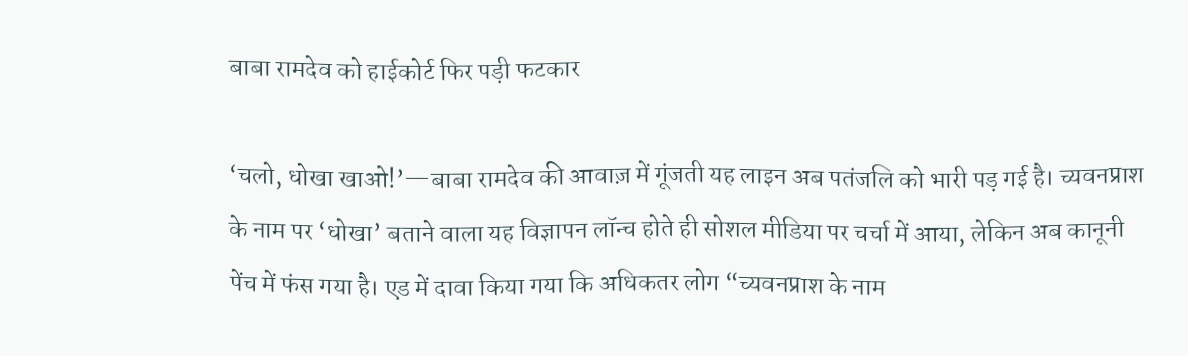बाबा रामदेव को हाईकोर्ट फिर पड़ी फटकार

‘चलो, धोखा खाओ!’—बाबा रामदेव की आवाज़ में गूंजती यह लाइन अब पतंजलि को भारी पड़ गई है। च्यवनप्राश के नाम पर ‘धोखा’ बताने वाला यह विज्ञापन लॉन्च होते ही सोशल मीडिया पर चर्चा में आया, लेकिन अब कानूनी पेंच में फंस गया है। एड में दावा किया गया कि अधिकतर लोग “च्यवनप्राश के नाम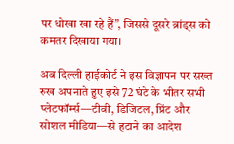पर धोखा खा रहे हैं”, जिससे दूसरे ब्रांड्स को कमतर दिखाया गया।

अब दिल्ली हाईकोर्ट ने इस विज्ञापन पर सख्त रुख अपनाते हुए इसे 72 घंटे के भीतर सभी प्लेटफॉर्म्स—टीवी, डिजिटल, प्रिंट और सोशल मीडिया—से हटाने का आदेश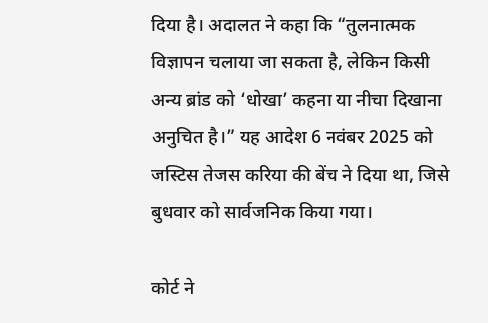दिया है। अदालत ने कहा कि “तुलनात्मक विज्ञापन चलाया जा सकता है, लेकिन किसी अन्य ब्रांड को ‘धोखा’ कहना या नीचा दिखाना अनुचित है।” यह आदेश 6 नवंबर 2025 को जस्टिस तेजस करिया की बेंच ने दिया था, जिसे बुधवार को सार्वजनिक किया गया।

कोर्ट ने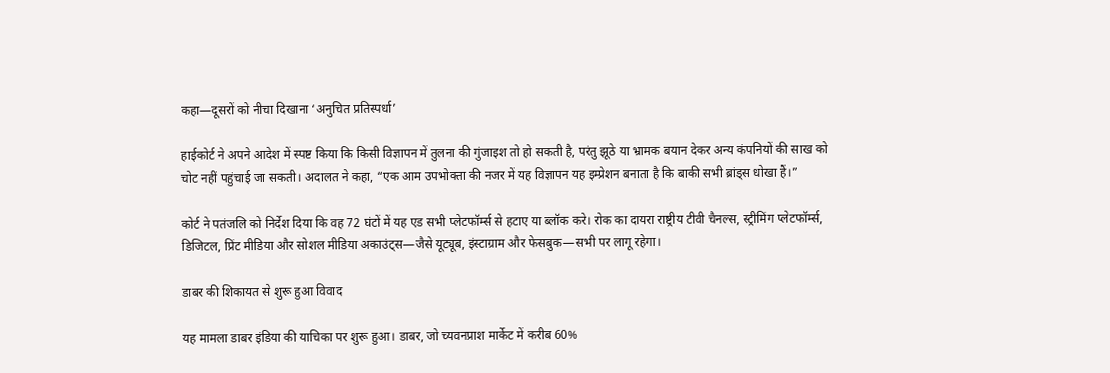कहा—दूसरों को नीचा दिखाना ‘अनुचित प्रतिस्पर्धा’

हाईकोर्ट ने अपने आदेश में स्पष्ट किया कि किसी विज्ञापन में तुलना की गुंजाइश तो हो सकती है, परंतु झूठे या भ्रामक बयान देकर अन्य कंपनियों की साख को चोट नहीं पहुंचाई जा सकती। अदालत ने कहा, “एक आम उपभोक्ता की नजर में यह विज्ञापन यह इम्प्रेशन बनाता है कि बाकी सभी ब्रांड्स धोखा हैं।”

कोर्ट ने पतंजलि को निर्देश दिया कि वह 72 घंटों में यह एड सभी प्लेटफॉर्म्स से हटाए या ब्लॉक करे। रोक का दायरा राष्ट्रीय टीवी चैनल्स, स्ट्रीमिंग प्लेटफॉर्म्स, डिजिटल, प्रिंट मीडिया और सोशल मीडिया अकाउंट्स—जैसे यूट्यूब, इंस्टाग्राम और फेसबुक—सभी पर लागू रहेगा।

डाबर की शिकायत से शुरू हुआ विवाद

यह मामला डाबर इंडिया की याचिका पर शुरू हुआ। डाबर, जो च्यवनप्राश मार्केट में करीब 60%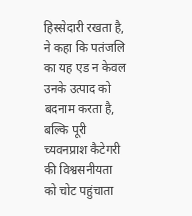हिस्सेदारी रखता है, ने कहा कि पतंजलि का यह एड न केवल उनके उत्पाद को बदनाम करता है, बल्कि पूरी च्यवनप्राश कैटेगरी की विश्वसनीयता को चोट पहुंचाता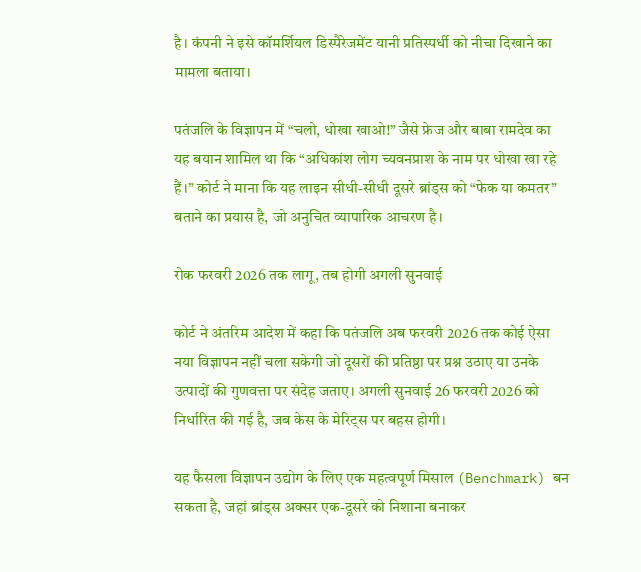है। कंपनी ने इसे कॉमर्शियल डिस्पैरेजमेंट यानी प्रतिस्पर्धी को नीचा दिखाने का मामला बताया।

पतंजलि के विज्ञापन में “चलो, धोखा खाओ!” जैसे फ्रेज और बाबा रामदेव का यह बयान शामिल था कि “अधिकांश लोग च्यवनप्राश के नाम पर धोखा खा रहे हैं।” कोर्ट ने माना कि यह लाइन सीधी-सीधी दूसरे ब्रांड्स को “फेक या कमतर” बताने का प्रयास है, जो अनुचित व्यापारिक आचरण है।

रोक फरवरी 2026 तक लागू, तब होगी अगली सुनवाई

कोर्ट ने अंतरिम आदेश में कहा कि पतंजलि अब फरवरी 2026 तक कोई ऐसा नया विज्ञापन नहीं चला सकेगी जो दूसरों की प्रतिष्ठा पर प्रश्न उठाए या उनके उत्पादों की गुणवत्ता पर संदेह जताए। अगली सुनवाई 26 फरवरी 2026 को निर्धारित की गई है, जब केस के मेरिट्स पर बहस होगी।

यह फैसला विज्ञापन उद्योग के लिए एक महत्वपूर्ण मिसाल (Benchmark) बन सकता है, जहां ब्रांड्स अक्सर एक-दूसरे को निशाना बनाकर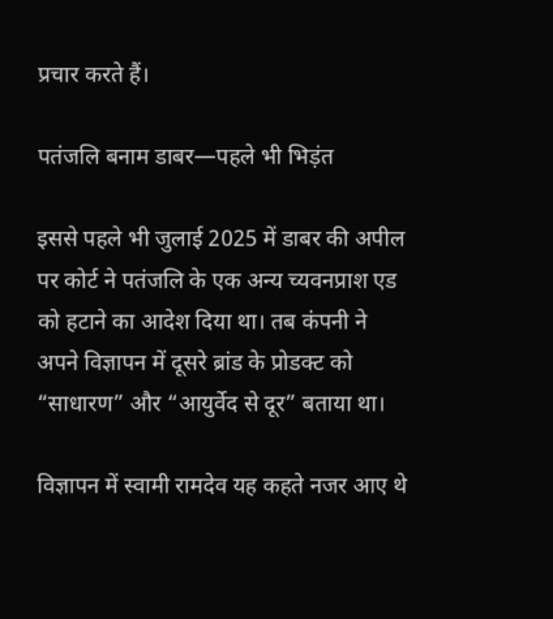प्रचार करते हैं।

पतंजलि बनाम डाबर—पहले भी भिड़ंत

इससे पहले भी जुलाई 2025 में डाबर की अपील पर कोर्ट ने पतंजलि के एक अन्य च्यवनप्राश एड को हटाने का आदेश दिया था। तब कंपनी ने अपने विज्ञापन में दूसरे ब्रांड के प्रोडक्ट को “साधारण” और “आयुर्वेद से दूर” बताया था।

विज्ञापन में स्वामी रामदेव यह कहते नजर आए थे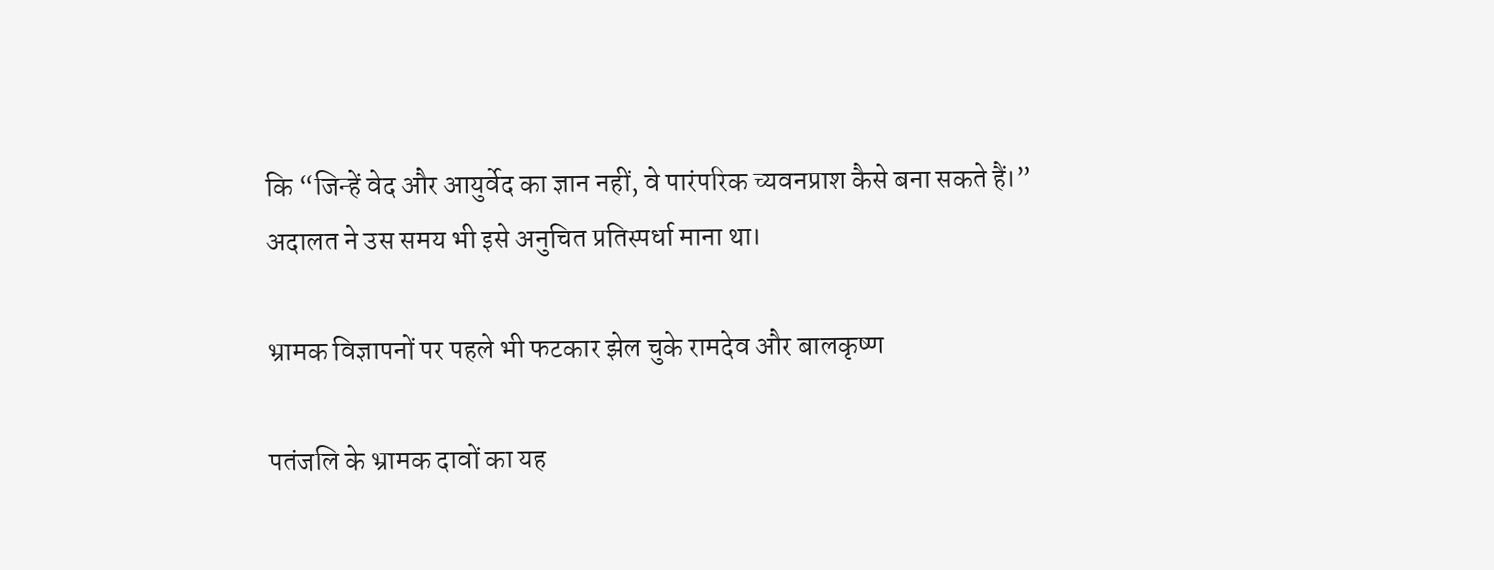कि “जिन्हें वेद और आयुर्वेद का ज्ञान नहीं, वे पारंपरिक च्यवनप्राश कैसे बना सकते हैं।” अदालत ने उस समय भी इसे अनुचित प्रतिस्पर्धा माना था।

भ्रामक विज्ञापनों पर पहले भी फटकार झेल चुके रामदेव और बालकृष्ण

पतंजलि के भ्रामक दावों का यह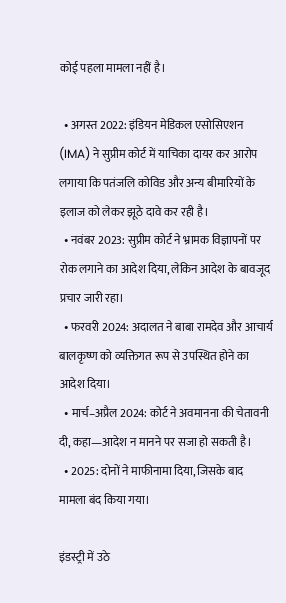कोई पहला मामला नहीं है।

  • अगस्त 2022: इंडियन मेडिकल एसोसिएशन (IMA) ने सुप्रीम कोर्ट में याचिका दायर कर आरोप लगाया कि पतंजलि कोविड और अन्य बीमारियों के इलाज को लेकर झूठे दावे कर रही है।
  • नवंबर 2023: सुप्रीम कोर्ट ने भ्रामक विज्ञापनों पर रोक लगाने का आदेश दिया, लेकिन आदेश के बावजूद प्रचार जारी रहा।
  • फरवरी 2024: अदालत ने बाबा रामदेव और आचार्य बालकृष्ण को व्यक्तिगत रूप से उपस्थित होने का आदेश दिया।
  • मार्च–अप्रैल 2024: कोर्ट ने अवमानना की चेतावनी दी, कहा—आदेश न मानने पर सजा हो सकती है।
  • 2025: दोनों ने माफीनामा दिया, जिसके बाद मामला बंद किया गया।

इंडस्ट्री में उठे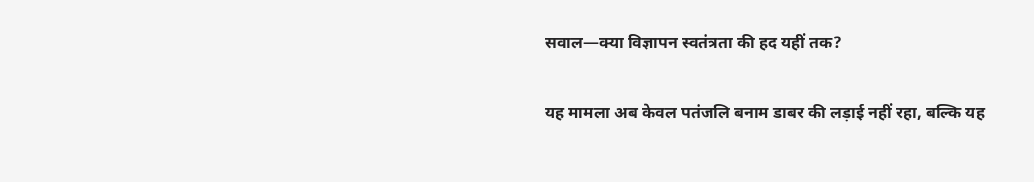सवाल—क्या विज्ञापन स्वतंत्रता की हद यहीं तक?

यह मामला अब केवल पतंजलि बनाम डाबर की लड़ाई नहीं रहा, बल्कि यह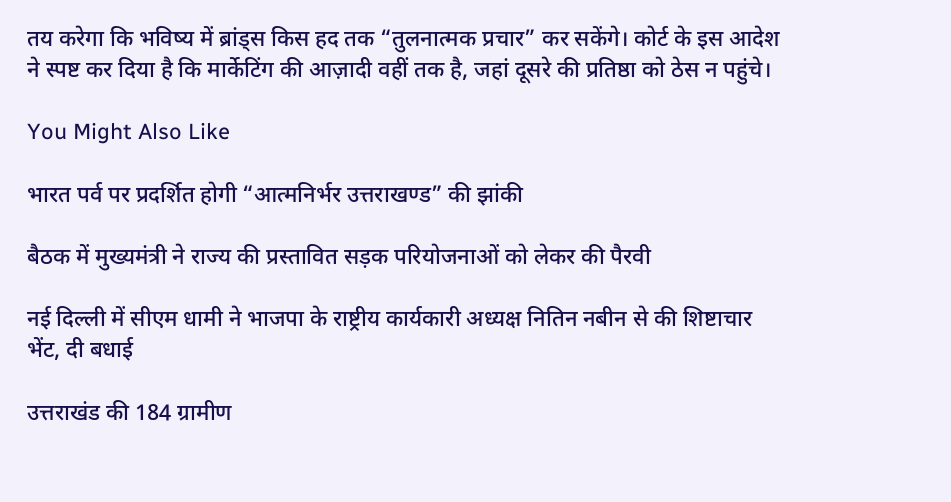तय करेगा कि भविष्य में ब्रांड्स किस हद तक “तुलनात्मक प्रचार” कर सकेंगे। कोर्ट के इस आदेश ने स्पष्ट कर दिया है कि मार्केटिंग की आज़ादी वहीं तक है, जहां दूसरे की प्रतिष्ठा को ठेस न पहुंचे।

You Might Also Like

भारत पर्व पर प्रदर्शित होगी “आत्मनिर्भर उत्तराखण्ड” की झांकी

बैठक में मुख्यमंत्री ने राज्य की प्रस्तावित सड़क परियोजनाओं को लेकर की पैरवी

नई दिल्ली में सीएम धामी ने भाजपा के राष्ट्रीय कार्यकारी अध्यक्ष नितिन नबीन से की शिष्टाचार भेंट, दी बधाई

उत्तराखंड की 184 ग्रामीण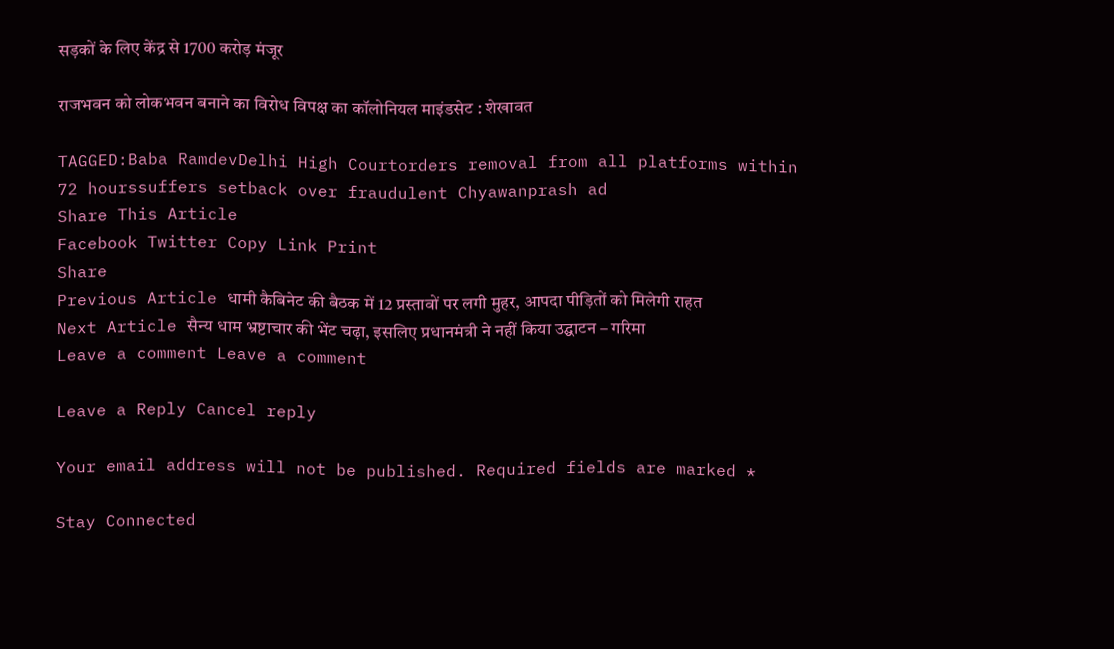सड़कों के लिए केंद्र से 1700 करोड़ मंजूर

राजभवन को लोकभवन बनाने का विरोध विपक्ष का कॉलोनियल माइंडसेट : शेखावत

TAGGED:Baba RamdevDelhi High Courtorders removal from all platforms within 72 hourssuffers setback over fraudulent Chyawanprash ad
Share This Article
Facebook Twitter Copy Link Print
Share
Previous Article धामी कैबिनेट की बैठक में 12 प्रस्तावों पर लगी मुहर, आपदा पीड़ितों को मिलेगी राहत
Next Article सैन्य धाम भ्रष्टाचार की भेंट चढ़ा, इसलिए प्रधानमंत्री ने नहीं किया उद्घाटन – गरिमा
Leave a comment Leave a comment

Leave a Reply Cancel reply

Your email address will not be published. Required fields are marked *

Stay Connected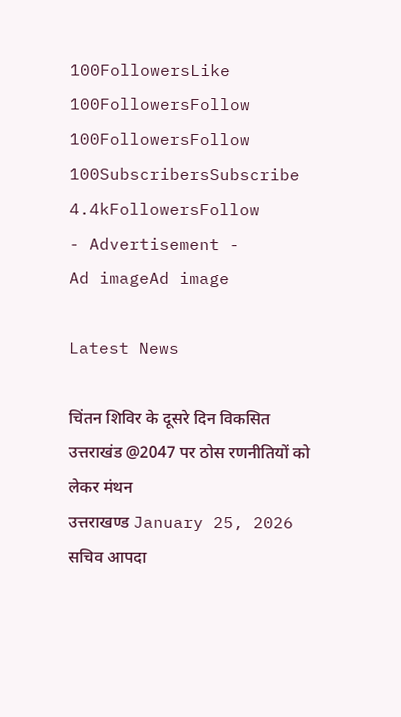100FollowersLike
100FollowersFollow
100FollowersFollow
100SubscribersSubscribe
4.4kFollowersFollow
- Advertisement -
Ad imageAd image

Latest News

चिंतन शिविर के दूसरे दिन विकसित उत्तराखंड @2047 पर ठोस रणनीतियों को लेकर मंथन
उत्तराखण्ड January 25, 2026
सचिव आपदा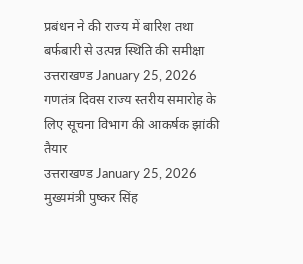प्रबंधन ने की राज्य में बारिश तथा बर्फबारी से उत्पन्न स्थिति की समीक्षा
उत्तराखण्ड January 25, 2026
गणतंत्र दिवस राज्य स्तरीय समारोह के लिए सूचना विभाग की आकर्षक झांकी तैयार
उत्तराखण्ड January 25, 2026
मुख्यमंत्री पुष्कर सिंह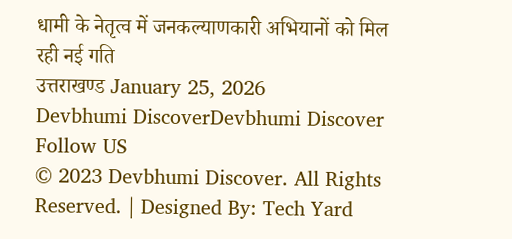धामी के नेतृत्व में जनकल्याणकारी अभियानों को मिल रही नई गति
उत्तराखण्ड January 25, 2026
Devbhumi DiscoverDevbhumi Discover
Follow US
© 2023 Devbhumi Discover. All Rights Reserved. | Designed By: Tech Yard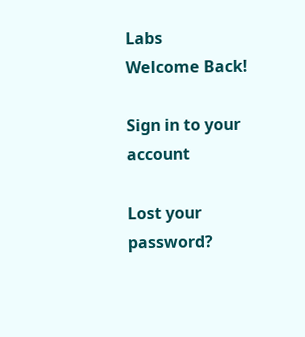Labs
Welcome Back!

Sign in to your account

Lost your password?